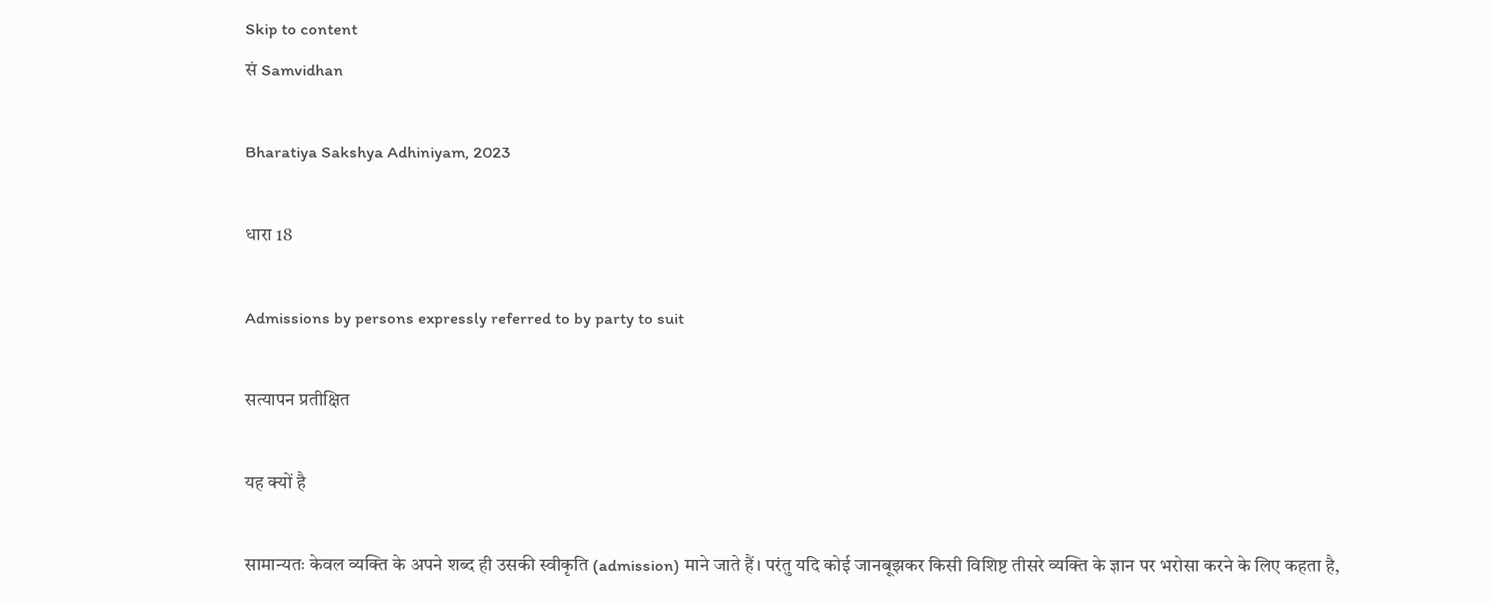Skip to content
सं Samvidhan

Bharatiya Sakshya Adhiniyam, 2023

धारा 18

Admissions by persons expressly referred to by party to suit

सत्यापन प्रतीक्षित

यह क्यों है

सामान्यतः केवल व्यक्ति के अपने शब्द ही उसकी स्वीकृति (admission) माने जाते हैं। परंतु यदि कोई जानबूझकर किसी विशिष्ट तीसरे व्यक्ति के ज्ञान पर भरोसा करने के लिए कहता है,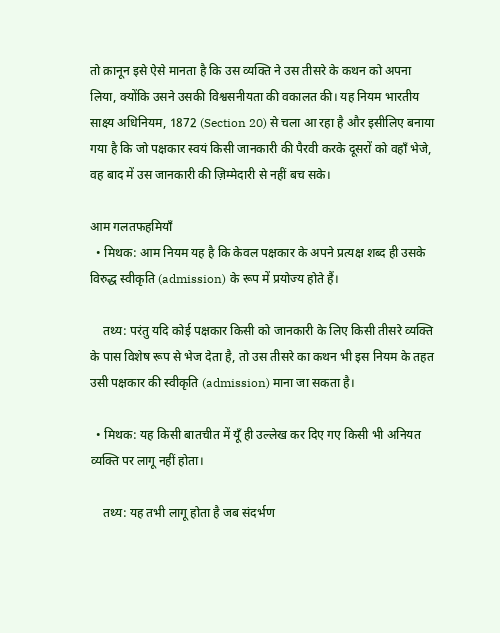तो क़ानून इसे ऐसे मानता है कि उस व्यक्ति ने उस तीसरे के कथन को अपना लिया, क्योंकि उसने उसकी विश्वसनीयता की वकालत की। यह नियम भारतीय साक्ष्य अधिनियम, 1872 (Section 20) से चला आ रहा है और इसीलिए बनाया गया है कि जो पक्षकार स्वयं किसी जानकारी की पैरवी करके दूसरों को वहाँ भेजे, वह बाद में उस जानकारी की ज़िम्मेदारी से नहीं बच सके।

आम गलतफहमियाँ
  • मिथक: आम नियम यह है कि केवल पक्षकार के अपने प्रत्यक्ष शब्द ही उसके विरुद्ध स्वीकृति (admission) के रूप में प्रयोज्य होते हैं।

    तथ्य: परंतु यदि कोई पक्षकार किसी को जानकारी के लिए किसी तीसरे व्यक्ति के पास विशेष रूप से भेज देता है, तो उस तीसरे का कथन भी इस नियम के तहत उसी पक्षकार की स्वीकृति (admission) माना जा सकता है।

  • मिथक: यह किसी बातचीत में यूँ ही उल्लेख कर दिए गए किसी भी अनियत व्यक्ति पर लागू नहीं होता।

    तथ्य: यह तभी लागू होता है जब संदर्भण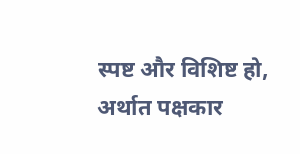स्पष्ट और विशिष्ट हो, अर्थात पक्षकार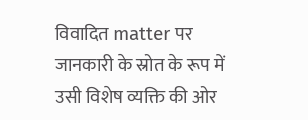विवादित matter पर जानकारी के स्रोत के रूप में उसी विशेष व्यक्ति की ओर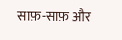साफ़-साफ़ और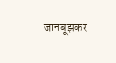जानबूझकर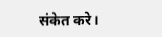संकेत करे।